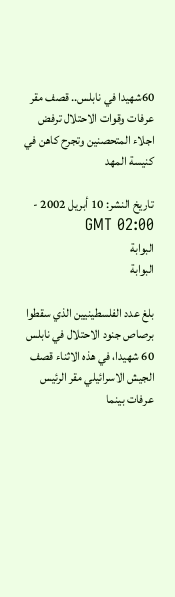60شهيدا في نابلس.. قصف مقر عرفات وقوات الاحتلال ترفض اجلاء المتحصنين وتجرح كاهن في كنيسة المهد

تاريخ النشر: 10 أبريل 2002 - 02:00 GMT
البوابة
البوابة

بلغ عدد الفلسطينيين الذي سقطوا برصاص جنود الاحتلال في نابلس 60 شهيدا، في هذه الاثناء قصف الجيش الاسرائيلي مقر الرئيس عرفات بينما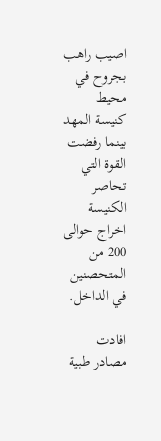اصيب راهب بجروح في محيط كنيسة المهد بينما رفضت القوة التي تحاصر الكنيسة اخراج حوالى 200 من المتحصنين في الداخل.

افادت مصادر طبية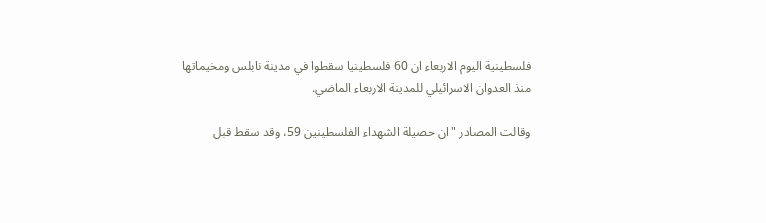فلسطينية اليوم الاربعاء ان 60 فلسطينيا سقطوا في مدينة نابلس ومخيماتها منذ العدوان الاسرائيلي للمدينة الاربعاء الماضي.

وقالت المصادر "ان حصيلة الشهداء الفلسطينين 59، وقد سقط قبل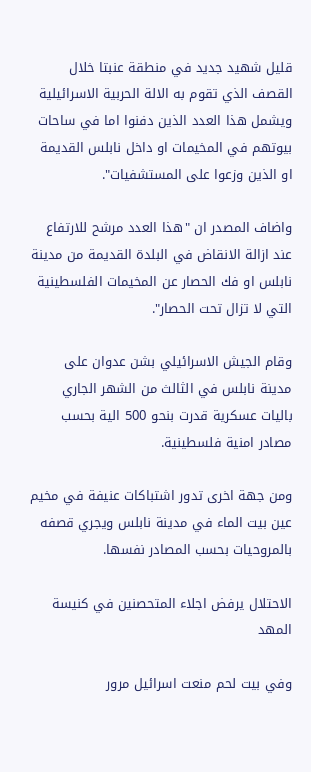قليل شهيد جديد في منطقة عنبتا خلال القصف الذي تقوم به الالة الحربية الاسرائيلية ويشمل هذا العدد الذين دفنوا اما في ساحات بيوتهم في المخيمات او داخل نابلس القديمة او الذين وزعوا على المستشفيات".

واضاف المصدر ان "هذا العدد مرشح للارتفاع عند ازالة الانقاض في البلدة القديمة من مدينة نابلس او فك الحصار عن المخيمات الفلسطينية التي لا تزال تحت الحصار".

وقام الجيش الاسرائيلي بشن عدوان على مدينة نابلس في الثالث من الشهر الجاري باليات عسكرية قدرت بنحو 500 الية بحسب مصادر امنية فلسطينية.

ومن جهة اخرى تدور اشتباكات عنيفة في مخيم عين بيت الماء في مدينة نابلس ويجري قصفه بالمروحيات بحسب المصادر نفسها.

الاحتلال يرفض اجلاء المتحصنين في كنيسة المهد

وفي بيت لحم منعت اسرائيل مرور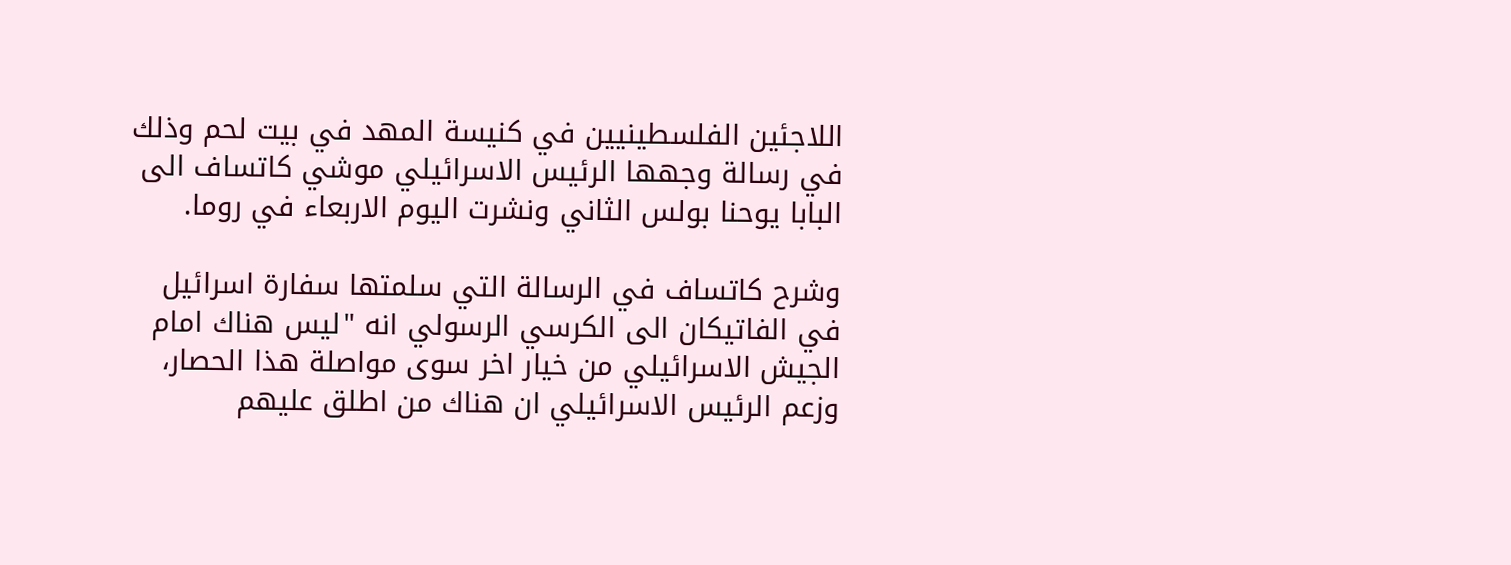اللاجئين الفلسطينيين في كنيسة المهد في بيت لحم وذلك في رسالة وجهها الرئيس الاسرائيلي موشي كاتساف الى البابا يوحنا بولس الثاني ونشرت اليوم الاربعاء في روما.

وشرح كاتساف في الرسالة التي سلمتها سفارة اسرائيل في الفاتيكان الى الكرسي الرسولي انه "ليس هناك امام الجيش الاسرائيلي من خيار اخر سوى مواصلة هذا الحصار، وزعم الرئيس الاسرائيلي ان هناك من اطلق عليهم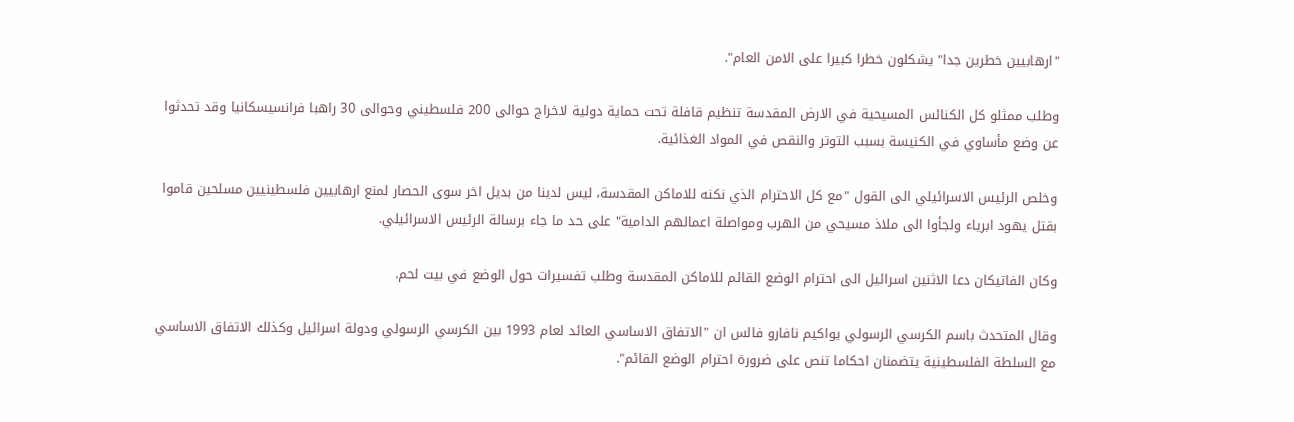"ارهابيين خطرين جدا" يشكلون خطرا كبيرا على الامن العام".

وطلب ممثلو كل الكنائس المسيحية في الارض المقدسة تنظيم قافلة تحت حماية دولية لاخراج حوالى 200 فلسطيني وحوالى 30 راهبا فرانسيسكانيا وقد تحدثوا عن وضع مأساوي في الكنيسة بسبب التوتر والنقص في المواد الغذائية.

وخلص الرئيس الاسرائيلي الى القول "مع كل الاحترام الذي نكنه للاماكن المقدسة، ليس لدينا من بديل اخر سوى الحصار لمنع ارهابيين فلسطينيين مسلحين قاموا بقتل يهود ابرياء ولجأوا الى ملاذ مسيحي من الهرب ومواصلة اعمالهم الدامية" على حد ما جاء برسالة الرئيس الاسرائيلي.

وكان الفاتيكان دعا الاثنين اسرائيل الى احترام الوضع القائم للاماكن المقدسة وطلب تفسيرات حول الوضع في بيت لحم.

وقال المتحدث باسم الكرسي الرسولي يواكيم نافارو فالس ان "الاتفاق الاساسي العائد لعام 1993 بين الكرسي الرسولي ودولة اسرائيل وكذلك الاتفاق الاساسي مع السلطة الفلسطينية يتضمنان احكاما تنص على ضرورة احترام الوضع القائم".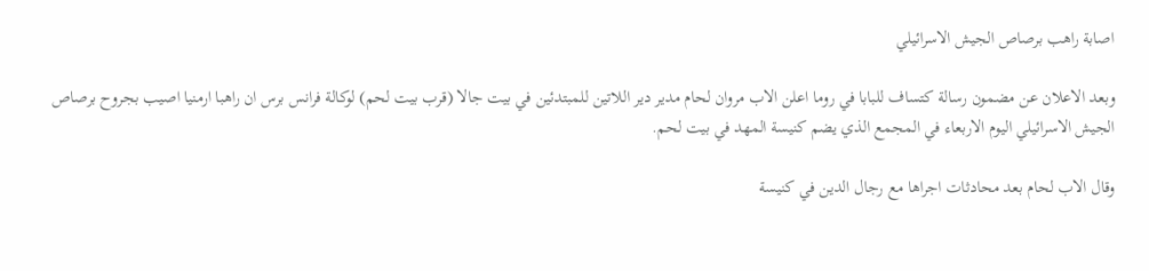اصابة راهب برصاص الجيش الاسرائيلي

وبعد الاعلان عن مضمون رسالة كتساف للبابا في روما اعلن الاب مروان لحام مدير دير اللاتين للمبتدئين في بيت جالا (قرب بيت لحم) لوكالة فرانس برس ان راهبا ارمنيا اصيب بجروح برصاص الجيش الاسرائيلي اليوم الاربعاء في المجمع الذي يضم كنيسة المهد في بيت لحم.

وقال الاب لحام بعد محادثات اجراها مع رجال الدين في كنيسة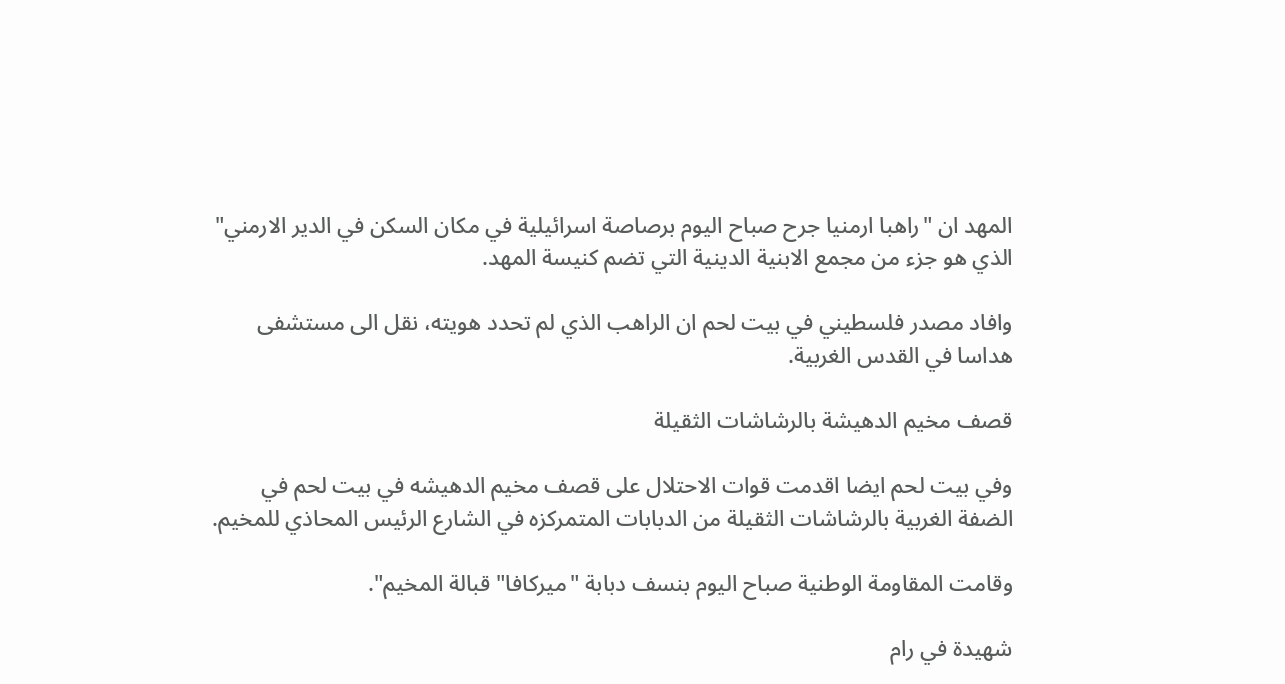المهد ان "راهبا ارمنيا جرح صباح اليوم برصاصة اسرائيلية في مكان السكن في الدير الارمني" الذي هو جزء من مجمع الابنية الدينية التي تضم كنيسة المهد.

وافاد مصدر فلسطيني في بيت لحم ان الراهب الذي لم تحدد هويته، نقل الى مستشفى هداسا في القدس الغربية.

قصف مخيم الدهيشة بالرشاشات الثقيلة

وفي بيت لحم ايضا اقدمت قوات الاحتلال على قصف مخيم الدهيشه في بيت لحم في الضفة الغربية بالرشاشات الثقيلة من الدبابات المتمركزه في الشارع الرئيس المحاذي للمخيم.

وقامت المقاومة الوطنية صباح اليوم بنسف دبابة "ميركافا" قبالة المخيم".

شهيدة في رام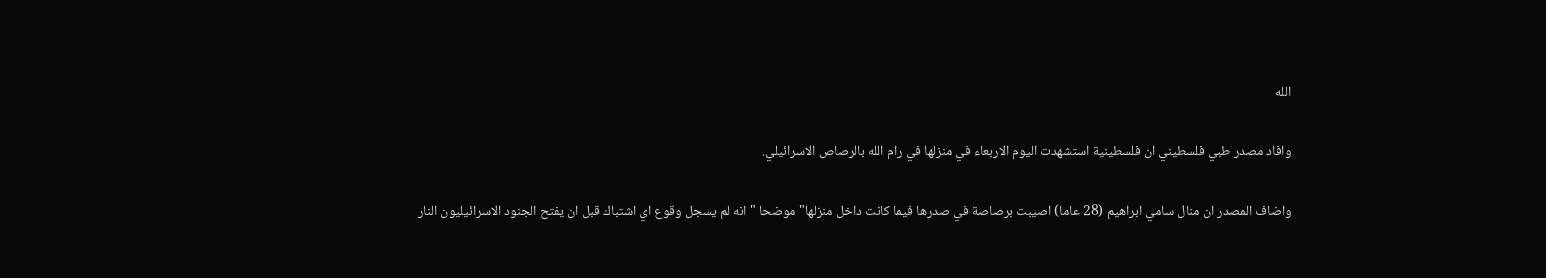الله

وافاد مصدر طبي فلسطيني ان فلسطينية استشهدت اليوم الاربعاء في منزلها في رام الله بالرصاص الاسرائيلي.

واضاف المصدر ان منال سامي ابراهيم (28 عاما) اصيبت برصاصة في صدرها فيما كانت داخل منزلها" موضحا "انه لم يسجل وقوع اي اشتباك قبل ان يفتح الجنود الاسرائيليون النار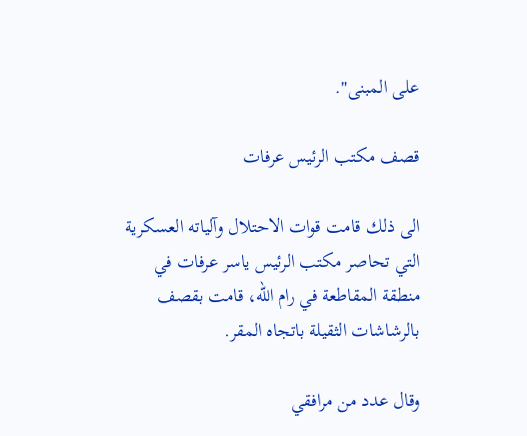على المبنى".

قصف مكتب الرئيس عرفات

الى ذلك قامت قوات الاحتلال وآلياته العسكرية التي تحاصر مكتب الرئيس ياسر عرفات في منطقة المقاطعة في رام الله، قامت بقصف بالرشاشات الثقيلة باتجاه المقر.

وقال عدد من مرافقي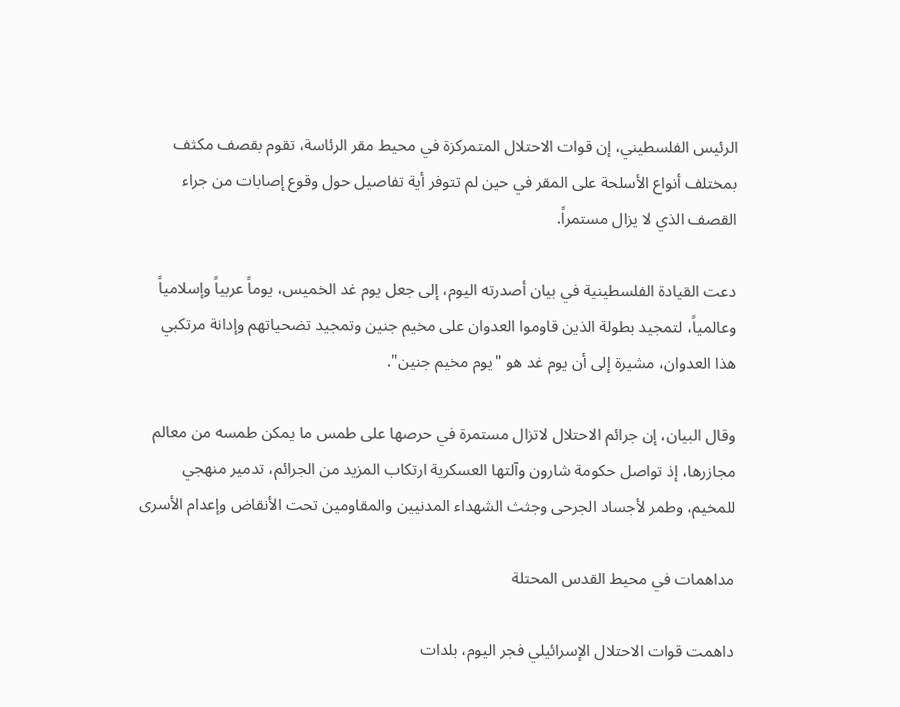الرئيس الفلسطيني، إن قوات الاحتلال المتمركزة في محيط مقر الرئاسة، تقوم بقصف مكثف بمختلف أنواع الأسلحة على المقر في حين لم تتوفر أية تفاصيل حول وقوع إصابات من جراء القصف الذي لا يزال مستمراً.

دعت القيادة الفلسطينية في بيان أصدرته اليوم، إلى جعل يوم غد الخميس، يوماً عربياً وإسلامياً وعالمياً، لتمجيد بطولة الذين قاوموا العدوان على مخيم جنين وتمجيد تضحياتهم وإدانة مرتكبي هذا العدوان، مشيرة إلى أن يوم غد هو "يوم مخيم جنين".

وقال البيان، إن جرائم الاحتلال لاتزال مستمرة في حرصها على طمس ما يمكن طمسه من معالم مجازرها، إذ تواصل حكومة شارون وآلتها العسكرية ارتكاب المزيد من الجرائم، تدمير منهجي للمخيم، وطمر لأجساد الجرحى وجثث الشهداء المدنيين والمقاومين تحت الأنقاض وإعدام الأسرى

مداهمات في محيط القدس المحتلة

داهمت قوات الاحتلال الإسرائيلي فجر اليوم، بلدات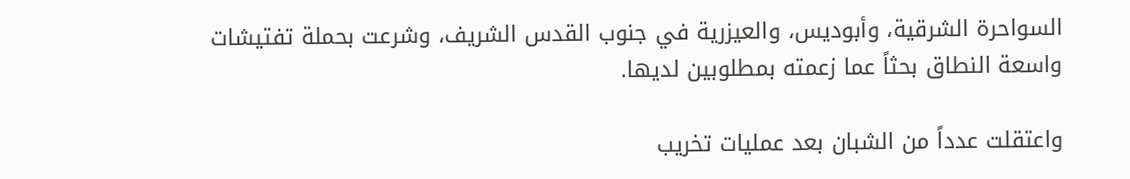السواحرة الشرقية، وأبوديس، والعيزرية في جنوب القدس الشريف، وشرعت بحملة تفتيشات واسعة النطاق بحثاً عما زعمته بمطلوبين لديها.

واعتقلت عدداً من الشبان بعد عمليات تخريب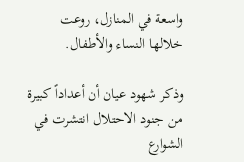واسعة في المنازل، روعت خلالها النساء والأطفال.

وذكر شهود عيان أن أعداداً كبيرة من جنود الاحتلال انتشرت في الشوارع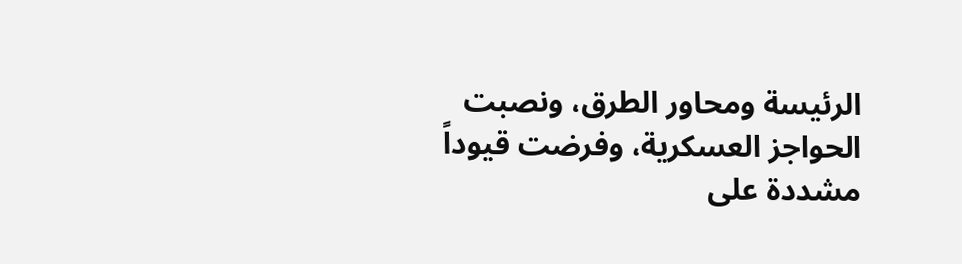الرئيسة ومحاور الطرق، ونصبت الحواجز العسكرية، وفرضت قيوداً مشددة على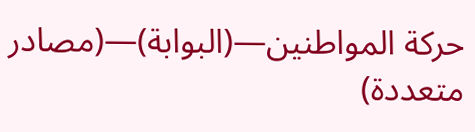حركة المواطنين—(البوابة)—(مصادر متعددة)